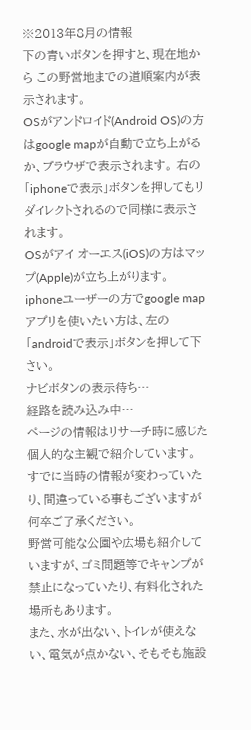※2013年8月の情報
下の青いボタンを押すと、現在地から この野営地までの道順案内が表示されます。
OSがアンドロイド(Android OS)の方はgoogle mapが自動で立ち上がるか、ブラウザで表示されます。 右の「iphoneで表示」ボタンを押してもリダイレクトされるので同様に表示されます。
OSがアイ オーエス(iOS)の方はマップ(Apple)が立ち上がります。 iphoneユーザーの方でgoogle mapアプリを使いたい方は、左の「androidで表示」ボタンを押して下さい。
ナビボタンの表示待ち…
経路を読み込み中…
ページの情報はリサーチ時に感じた個人的な主観で紹介しています。
すでに当時の情報が変わっていたり、間違っている事もございますが何卒ご了承ください。
野営可能な公園や広場も紹介していますが、ゴミ問題等でキャンプが禁止になっていたり、有料化された場所もあります。
また、水が出ない、トイレが使えない、電気が点かない、そもそも施設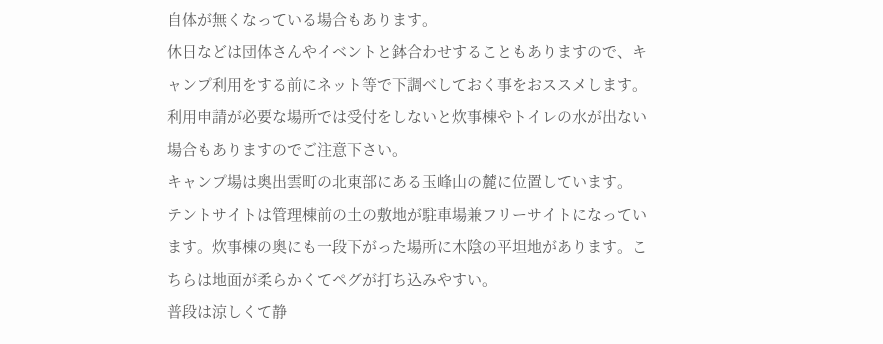自体が無くなっている場合もあります。
休日などは団体さんやイベントと鉢合わせすることもありますので、キャンプ利用をする前にネット等で下調べしておく事をおススメします。
利用申請が必要な場所では受付をしないと炊事棟やトイレの水が出ない場合もありますのでご注意下さい。
キャンプ場は奥出雲町の北東部にある玉峰山の麓に位置しています。
テントサイトは管理棟前の土の敷地が駐車場兼フリーサイトになっています。炊事棟の奥にも一段下がった場所に木陰の平坦地があります。こちらは地面が柔らかくてペグが打ち込みやすい。
普段は涼しくて静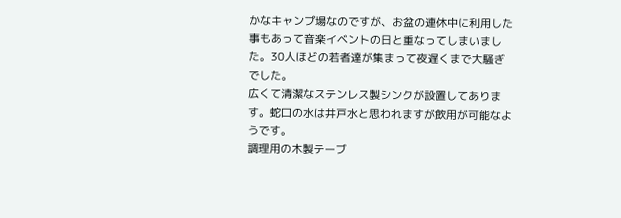かなキャンプ場なのですが、お盆の連休中に利用した事もあって音楽イベントの日と重なってしまいました。30人ほどの若者達が集まって夜遅くまで大騒ぎでした。
広くて清潔なステンレス製シンクが設置してあります。蛇口の水は井戸水と思われますが飲用が可能なようです。
調理用の木製テーブ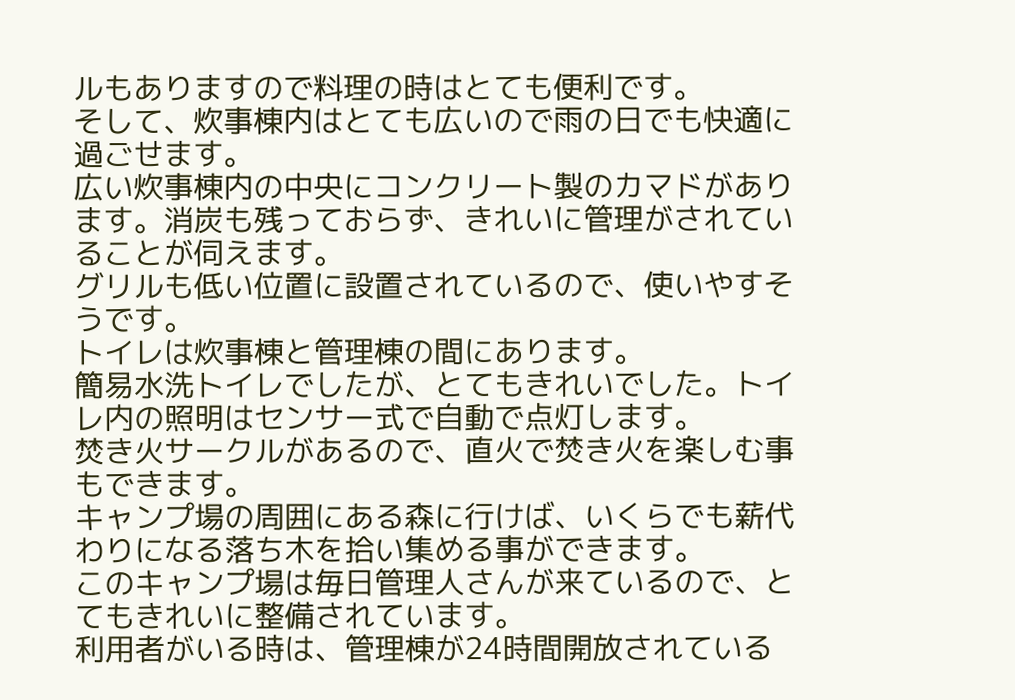ルもありますので料理の時はとても便利です。
そして、炊事棟内はとても広いので雨の日でも快適に過ごせます。
広い炊事棟内の中央にコンクリート製のカマドがあります。消炭も残っておらず、きれいに管理がされていることが伺えます。
グリルも低い位置に設置されているので、使いやすそうです。
トイレは炊事棟と管理棟の間にあります。
簡易水洗トイレでしたが、とてもきれいでした。トイレ内の照明はセンサー式で自動で点灯します。
焚き火サークルがあるので、直火で焚き火を楽しむ事もできます。
キャンプ場の周囲にある森に行けば、いくらでも薪代わりになる落ち木を拾い集める事ができます。
このキャンプ場は毎日管理人さんが来ているので、とてもきれいに整備されています。
利用者がいる時は、管理棟が24時間開放されている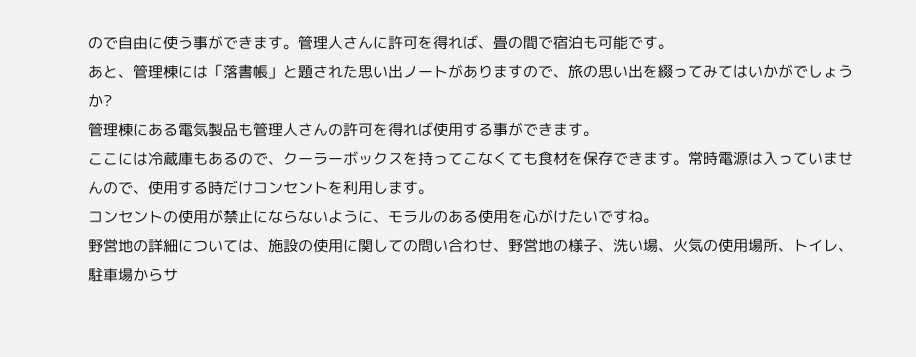ので自由に使う事ができます。管理人さんに許可を得れば、畳の間で宿泊も可能です。
あと、管理棟には「落書帳」と題された思い出ノートがありますので、旅の思い出を綴ってみてはいかがでしょうか?
管理棟にある電気製品も管理人さんの許可を得れば使用する事ができます。
ここには冷蔵庫もあるので、クーラーボックスを持ってこなくても食材を保存できます。常時電源は入っていませんので、使用する時だけコンセントを利用します。
コンセントの使用が禁止にならないように、モラルのある使用を心がけたいですね。
野営地の詳細については、施設の使用に関しての問い合わせ、野営地の様子、洗い場、火気の使用場所、トイレ、駐車場からサ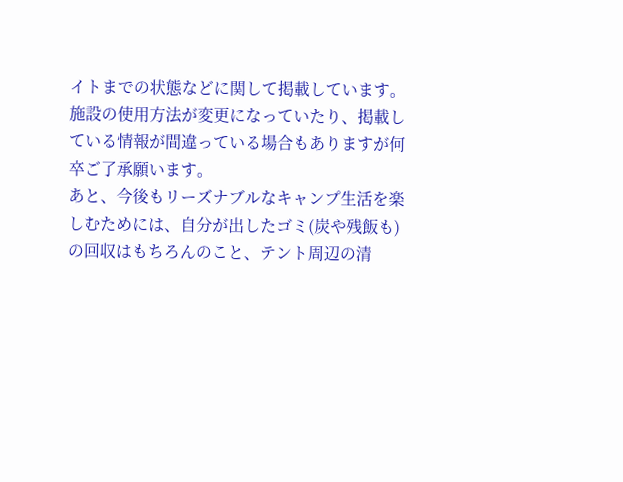イトまでの状態などに関して掲載しています。
施設の使用方法が変更になっていたり、掲載している情報が間違っている場合もありますが何卒ご了承願います。
あと、今後もリーズナブルなキャンプ生活を楽しむためには、自分が出したゴミ(炭や残飯も)の回収はもちろんのこと、テント周辺の清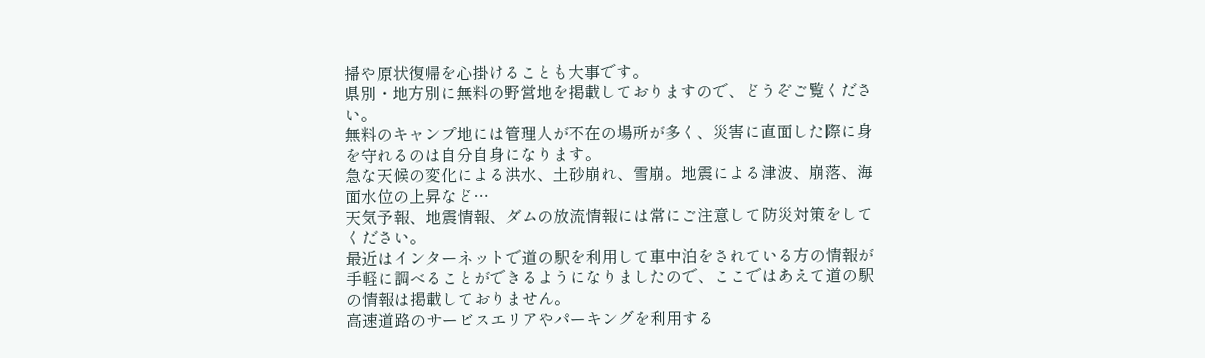掃や原状復帰を心掛けることも大事です。
県別・地方別に無料の野営地を掲載しておりますので、どうぞご覧ください。
無料のキャンプ地には管理人が不在の場所が多く、災害に直面した際に身を守れるのは自分自身になります。
急な天候の変化による洪水、土砂崩れ、雪崩。地震による津波、崩落、海面水位の上昇など…
天気予報、地震情報、ダムの放流情報には常にご注意して防災対策をしてください。
最近はインターネットで道の駅を利用して車中泊をされている方の情報が手軽に調べることができるようになりましたので、ここではあえて道の駅の情報は掲載しておりません。
高速道路のサービスエリアやパーキングを利用する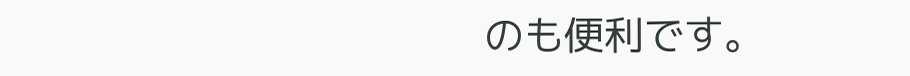のも便利です。